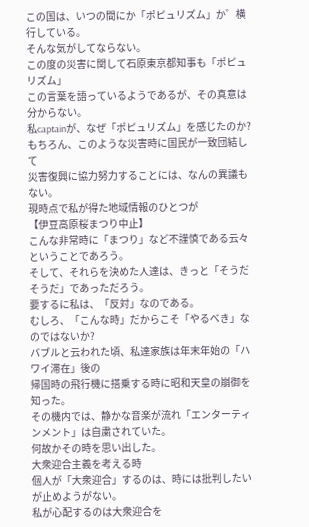この国は、いつの間にか「ポピュリズム」か゜横行している。
そんな気がしてならない。
この度の災害に関して石原東京都知事も「ポピュリズム」
この言葉を語っているようであるが、その真意は分からない。
私captainが、なぜ「ポピュリズム」を感じたのか?
もちろん、このような災害時に国民が一致団結して
災害復興に協力努力することには、なんの異議もない。
現時点で私が得た地域情報のひとつが
【伊豆高原桜まつり中止】
こんな非常時に「まつり」など不謹慎である云々ということであろう。
そして、それらを決めた人達は、きっと「そうだそうだ」であっただろう。
要するに私は、「反対」なのである。
むしろ、「こんな時」だからこそ「やるべき」なのではないか?
バブルと云われた頃、私達家族は年末年始の「ハワイ滞在」後の
帰国時の飛行機に搭乗する時に昭和天皇の崩御を知った。
その機内では、静かな音楽が流れ「エンターティンメント」は自粛されていた。
何故かその時を思い出した。
大衆迎合主義を考える時
個人が「大衆迎合」するのは、時には批判したいが止めようがない。
私が心配するのは大衆迎合を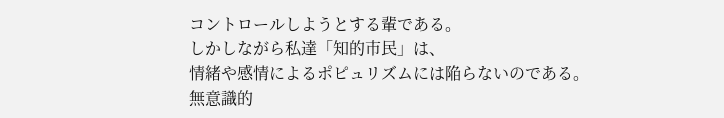コントロールしようとする輩である。
しかしながら私達「知的市民」は、
情緒や感情によるポピュリズムには陥らないのである。
無意識的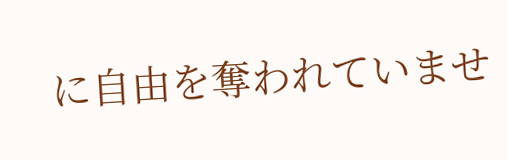に自由を奪われていませ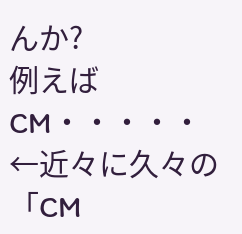んか?
例えばCM・・・・・ ←近々に久々の「CM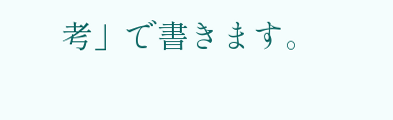考」で書きます。